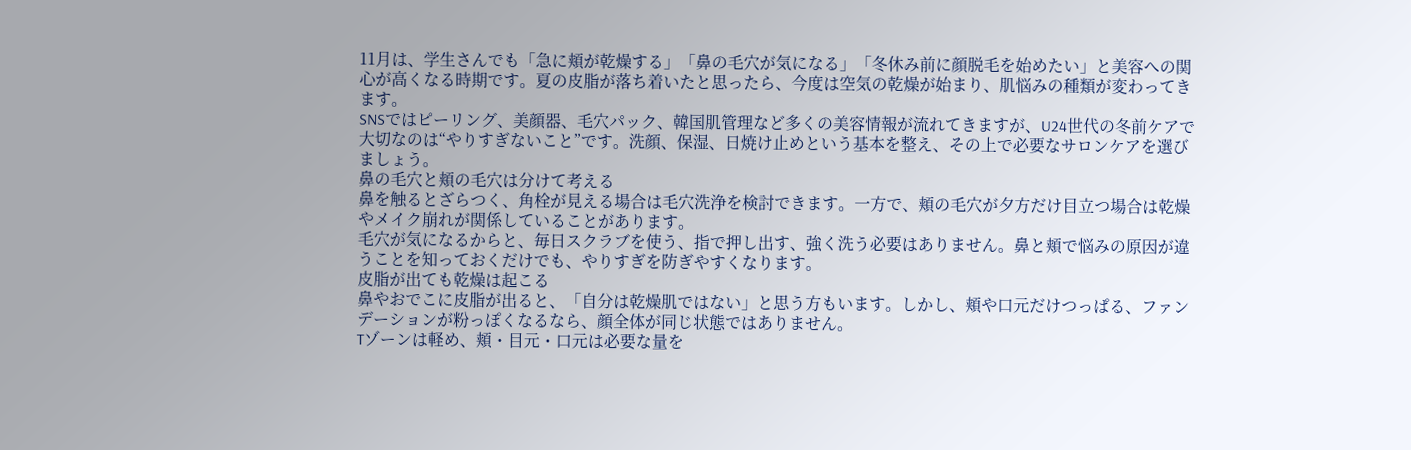11月は、学生さんでも「急に頬が乾燥する」「鼻の毛穴が気になる」「冬休み前に顔脱毛を始めたい」と美容への関心が高くなる時期です。夏の皮脂が落ち着いたと思ったら、今度は空気の乾燥が始まり、肌悩みの種類が変わってきます。
SNSではピーリング、美顔器、毛穴パック、韓国肌管理など多くの美容情報が流れてきますが、U24世代の冬前ケアで大切なのは“やりすぎないこと”です。洗顔、保湿、日焼け止めという基本を整え、その上で必要なサロンケアを選びましょう。
鼻の毛穴と頬の毛穴は分けて考える
鼻を触るとざらつく、角栓が見える場合は毛穴洗浄を検討できます。一方で、頬の毛穴が夕方だけ目立つ場合は乾燥やメイク崩れが関係していることがあります。
毛穴が気になるからと、毎日スクラブを使う、指で押し出す、強く洗う必要はありません。鼻と頬で悩みの原因が違うことを知っておくだけでも、やりすぎを防ぎやすくなります。
皮脂が出ても乾燥は起こる
鼻やおでこに皮脂が出ると、「自分は乾燥肌ではない」と思う方もいます。しかし、頬や口元だけつっぱる、ファンデーションが粉っぽくなるなら、顔全体が同じ状態ではありません。
Tゾーンは軽め、頬・目元・口元は必要な量を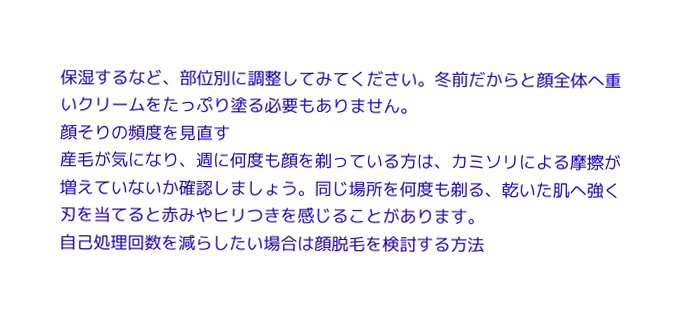保湿するなど、部位別に調整してみてください。冬前だからと顔全体へ重いクリームをたっぷり塗る必要もありません。
顔そりの頻度を見直す
産毛が気になり、週に何度も顔を剃っている方は、カミソリによる摩擦が増えていないか確認しましょう。同じ場所を何度も剃る、乾いた肌へ強く刃を当てると赤みやヒリつきを感じることがあります。
自己処理回数を減らしたい場合は顔脱毛を検討する方法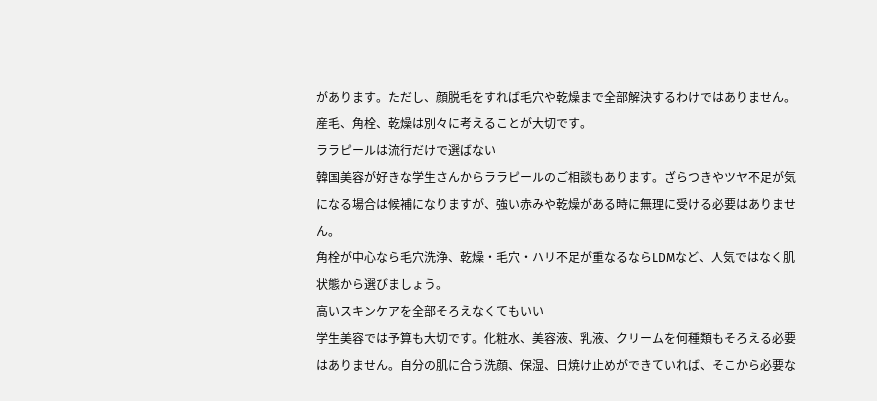があります。ただし、顔脱毛をすれば毛穴や乾燥まで全部解決するわけではありません。産毛、角栓、乾燥は別々に考えることが大切です。
ララピールは流行だけで選ばない
韓国美容が好きな学生さんからララピールのご相談もあります。ざらつきやツヤ不足が気になる場合は候補になりますが、強い赤みや乾燥がある時に無理に受ける必要はありません。
角栓が中心なら毛穴洗浄、乾燥・毛穴・ハリ不足が重なるならLDMなど、人気ではなく肌状態から選びましょう。
高いスキンケアを全部そろえなくてもいい
学生美容では予算も大切です。化粧水、美容液、乳液、クリームを何種類もそろえる必要はありません。自分の肌に合う洗顔、保湿、日焼け止めができていれば、そこから必要な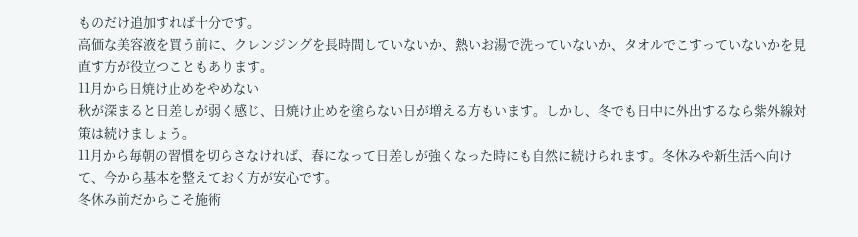ものだけ追加すれば十分です。
高価な美容液を買う前に、クレンジングを長時間していないか、熱いお湯で洗っていないか、タオルでこすっていないかを見直す方が役立つこともあります。
11月から日焼け止めをやめない
秋が深まると日差しが弱く感じ、日焼け止めを塗らない日が増える方もいます。しかし、冬でも日中に外出するなら紫外線対策は続けましょう。
11月から毎朝の習慣を切らさなければ、春になって日差しが強くなった時にも自然に続けられます。冬休みや新生活へ向けて、今から基本を整えておく方が安心です。
冬休み前だからこそ施術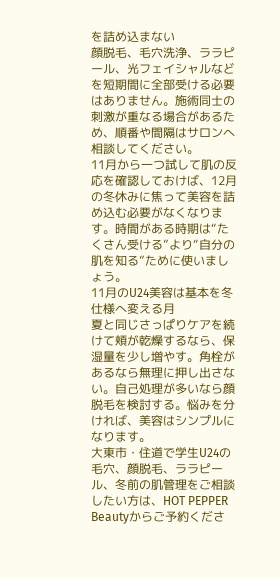を詰め込まない
顔脱毛、毛穴洗浄、ララピール、光フェイシャルなどを短期間に全部受ける必要はありません。施術同士の刺激が重なる場合があるため、順番や間隔はサロンへ相談してください。
11月から一つ試して肌の反応を確認しておけば、12月の冬休みに焦って美容を詰め込む必要がなくなります。時間がある時期は“たくさん受ける”より“自分の肌を知る”ために使いましょう。
11月のU24美容は基本を冬仕様へ変える月
夏と同じさっぱりケアを続けて頬が乾燥するなら、保湿量を少し増やす。角栓があるなら無理に押し出さない。自己処理が多いなら顔脱毛を検討する。悩みを分ければ、美容はシンプルになります。
大東市・住道で学生U24の毛穴、顔脱毛、ララピール、冬前の肌管理をご相談したい方は、HOT PEPPER Beautyからご予約くださ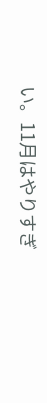い。11月はやりすぎ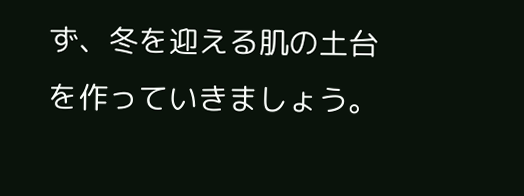ず、冬を迎える肌の土台を作っていきましょう。